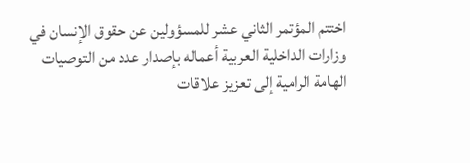اختتم المؤتمر الثاني عشر للمسؤولين عن حقوق الإنسان في وزارات الداخلية العربية أعماله بإصدار عدد من التوصيات الهامة الرامية إلى تعزيز علاقات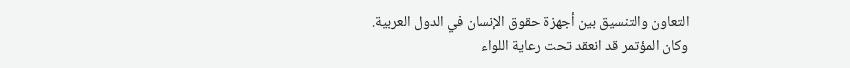التعاون والتنسيق بين أجهزة حقوق الإنسان في الدول العربية.
وكان المؤتمر قد انعقد تحت رعاية اللواء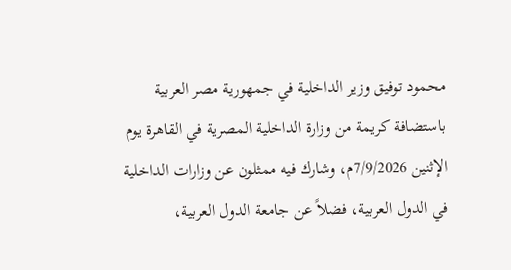محمود توفيق وزير الداخلية في جمهورية مصر العربية باستضافة كريمة من وزارة الداخلية المصرية في القاهرة يوم الإثنين 7/9/2026م، وشارك فيه ممثلون عن وزارات الداخلية في الدول العربية، فضلاً عن جامعة الدول العربية،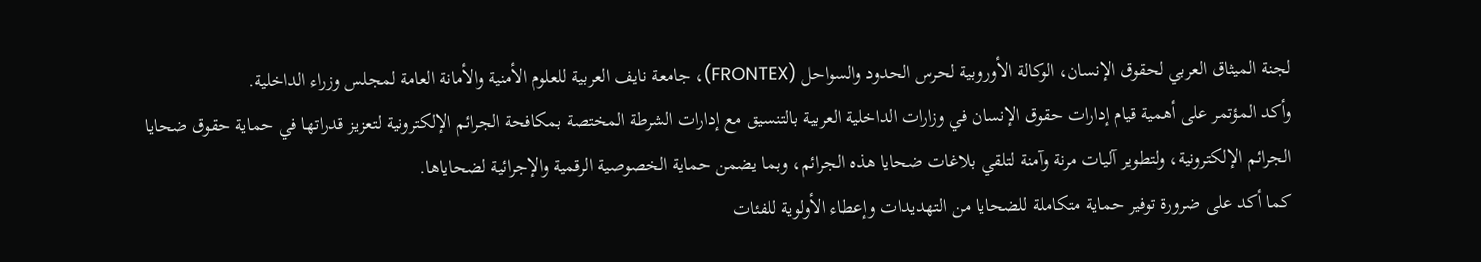لجنة الميثاق العربي لحقوق الإنسان، الوكالة الأوروبية لحرس الحدود والسواحل (FRONTEX)، جامعة نايف العربية للعلوم الأمنية والأمانة العامة لمجلس وزراء الداخلية.
وأكد المؤتمر على أهمية قيام إدارات حقوق الإنسان في وزارات الداخلية العربية بالتنسيق مع إدارات الشرطة المختصة بمكافحة الجرائم الإلكترونية لتعزيز قدراتها في حماية حقوق ضحايا الجرائم الإلكترونية، ولتطوير آليات مرنة وآمنة لتلقي بلاغات ضحايا هذه الجرائم، وبما يضمن حماية الخصوصية الرقمية والإجرائية لضحاياها.
كما أكد على ضرورة توفير حماية متكاملة للضحايا من التهديدات وإعطاء الأولوية للفئات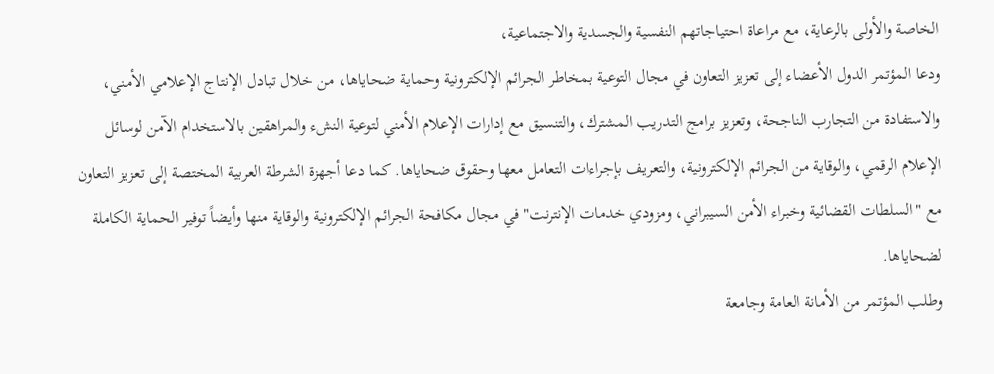الخاصة والأولى بالرعاية، مع مراعاة احتياجاتهم النفسية والجسدية والاجتماعية،
ودعا المؤتمر الدول الأعضاء إلى تعزيز التعاون في مجال التوعية بمخاطر الجرائم الإلكترونية وحماية ضحاياها، من خلال تبادل الإنتاج الإعلامي الأمني، والاستفادة من التجارب الناجحة، وتعزيز برامج التدريب المشترك، والتنسيق مع إدارات الإعلام الأمني لتوعية النشء والمراهقين بالاستخدام الآمن لوسائل الإعلام الرقمي، والوقاية من الجرائم الإلكترونية، والتعريف بإجراءات التعامل معها وحقوق ضحاياها. كما دعا أجهزة الشرطة العربية المختصة إلى تعزيز التعاون مع "السلطات القضائية وخبراء الأمن السيبراني، ومزودي خدمات الإنترنت" في مجال مكافحة الجرائم الإلكترونية والوقاية منها وأيضاً توفير الحماية الكاملة لضحاياها.
وطلب المؤتمر من الأمانة العامة وجامعة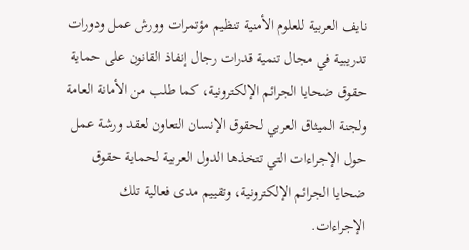نايف العربية للعلوم الأمنية تنظيم مؤتمرات وورش عمل ودورات تدريبية في مجال تنمية قدرات رجال إنفاذ القانون على حماية حقوق ضحايا الجرائم الإلكترونية، كما طلب من الأمانة العامة ولجنة الميثاق العربي لحقوق الإنسان التعاون لعقد ورشة عمل حول الإجراءات التي تتخذها الدول العربية لحماية حقوق ضحايا الجرائم الإلكترونية، وتقييم مدى فعالية تلك الإجراءات.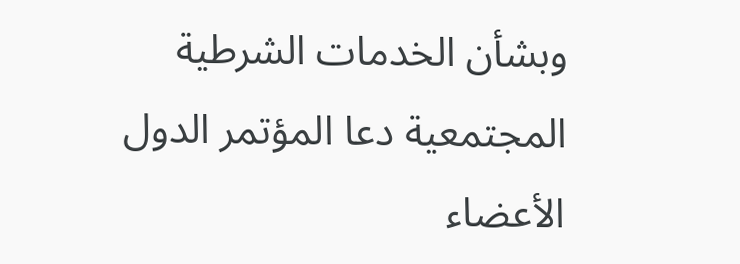وبشأن الخدمات الشرطية المجتمعية دعا المؤتمر الدول الأعضاء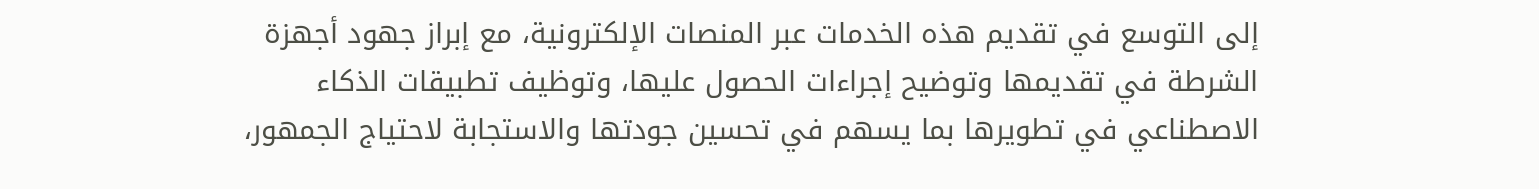إلى التوسع في تقديم هذه الخدمات عبر المنصات الإلكترونية، مع إبراز جهود أجهزة الشرطة في تقديمها وتوضيح إجراءات الحصول عليها، وتوظيف تطبيقات الذكاء الاصطناعي في تطويرها بما يسهم في تحسين جودتها والاستجابة لاحتياج الجمهور،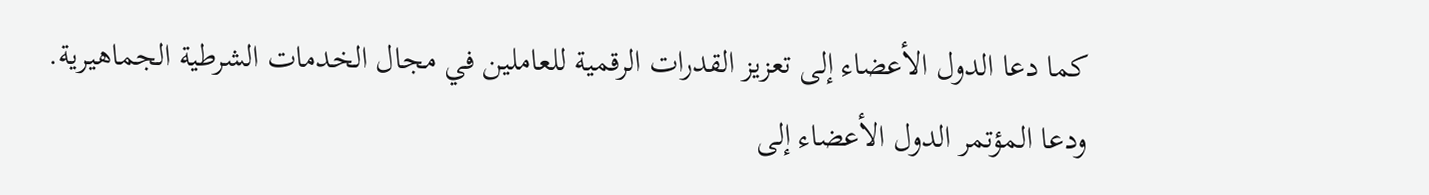كما دعا الدول الأعضاء إلى تعزيز القدرات الرقمية للعاملين في مجال الخدمات الشرطية الجماهيرية.
ودعا المؤتمر الدول الأعضاء إلى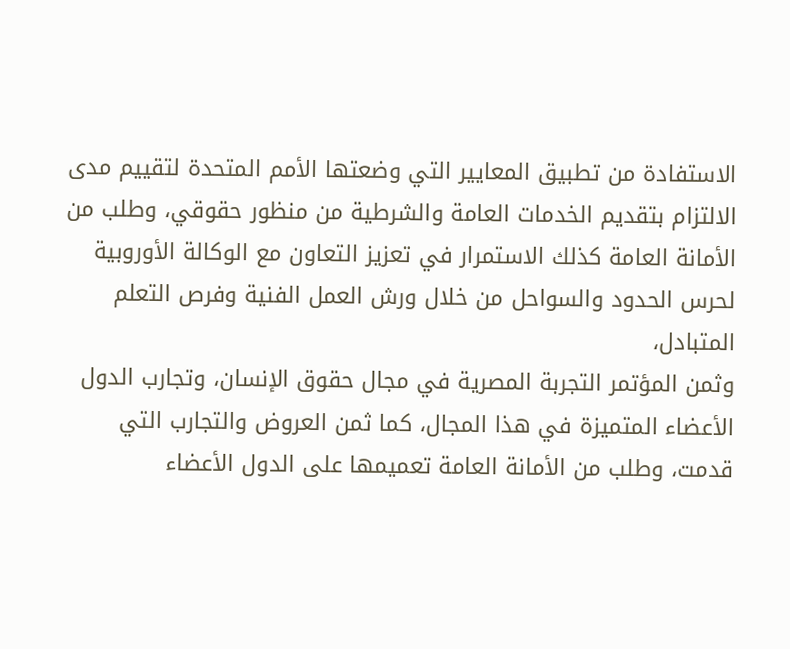الاستفادة من تطبيق المعايير التي وضعتها الأمم المتحدة لتقييم مدى الالتزام بتقديم الخدمات العامة والشرطية من منظور حقوقي، وطلب من الأمانة العامة كذلك الاستمرار في تعزيز التعاون مع الوكالة الأوروبية لحرس الحدود والسواحل من خلال ورش العمل الفنية وفرص التعلم المتبادل،
وثمن المؤتمر التجربة المصرية في مجال حقوق الإنسان، وتجارب الدول الأعضاء المتميزة في هذا المجال، كما ثمن العروض والتجارب التي قدمت، وطلب من الأمانة العامة تعميمها على الدول الأعضاء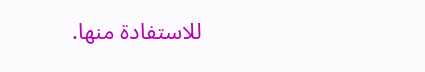للاستفادة منها.